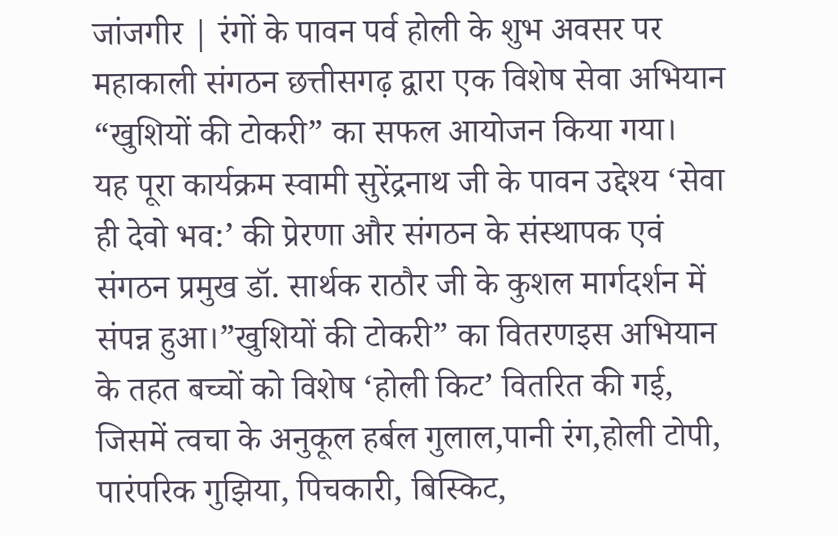जांजगीर | रंगों के पावन पर्व होली के शुभ अवसर पर महाकाली संगठन छत्तीसगढ़ द्वारा एक विशेष सेवा अभियान “खुशियों की टोकरी” का सफल आयोजन किया गया।
यह पूरा कार्यक्रम स्वामी सुरेंद्रनाथ जी के पावन उद्देश्य ‘सेवा ही देवो भव:’ की प्रेरणा और संगठन के संस्थापक एवं संगठन प्रमुख डॉ. सार्थक राठौर जी के कुशल मार्गदर्शन में संपन्न हुआ।”खुशियों की टोकरी” का वितरणइस अभियान के तहत बच्चों को विशेष ‘होली किट’ वितरित की गई, जिसमें त्वचा के अनुकूल हर्बल गुलाल,पानी रंग,होली टोपी, पारंपरिक गुझिया, पिचकारी, बिस्किट,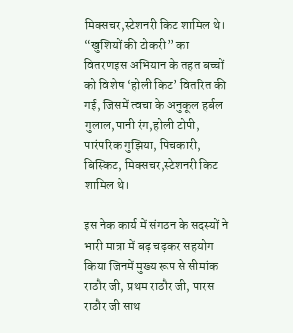मिक्सचर,स्टेशनरी किट शामिल थे।
“खुशियों की टोकरी” का वितरणइस अभियान के तहत बच्चों को विशेष ‘होली किट’ वितरित की गई, जिसमें त्वचा के अनुकूल हर्बल गुलाल,पानी रंग,होली टोपी, पारंपरिक गुझिया, पिचकारी, बिस्किट, मिक्सचर,स्टेशनरी किट शामिल थे।

इस नेक कार्य में संगठन के सदस्यों ने भारी मात्रा में बढ़ चढ़कर सहयोग किया जिनमें मुख्य रूप से सीमांक राठौर जी, प्रथम राठौर जी, पारस राठौर जी साथ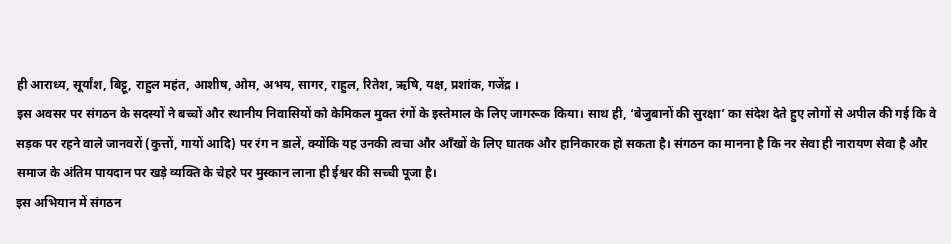ही आराध्य, सूर्यांश, बिट्टू, राहुल महंत, आशीष, ओम, अभय, सागर, राहुल, रितेश, ऋषि, यक्ष, प्रशांक, गजेंद्र ।
इस अवसर पर संगठन के सदस्यों ने बच्चों और स्थानीय निवासियों को केमिकल मुक्त रंगों के इस्तेमाल के लिए जागरूक किया। साथ ही, ‘बेजुबानों की सुरक्षा’ का संदेश देते हुए लोगों से अपील की गई कि वे सड़क पर रहने वाले जानवरों (कुत्तों, गायों आदि) पर रंग न डालें, क्योंकि यह उनकी त्वचा और आँखों के लिए घातक और हानिकारक हो सकता है। संगठन का मानना है कि नर सेवा ही नारायण सेवा है और समाज के अंतिम पायदान पर खड़े व्यक्ति के चेहरे पर मुस्कान लाना ही ईश्वर की सच्ची पूजा है।
इस अभियान में संगठन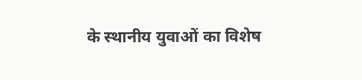के स्थानीय युवाओं का विशेष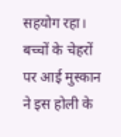सहयोग रहा। बच्चों के चेहरों पर आई मुस्कान ने इस होली के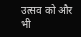उत्सव को और भी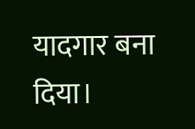यादगार बना दिया।